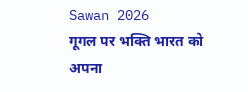Sawan 2026
गूगल पर भक्ति भारत को अपना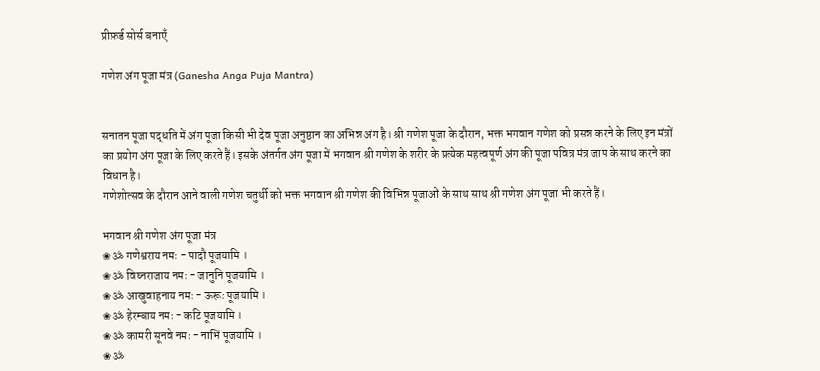प्रीफ़र्ड सोर्स बनाएँ

गणेश अंग पूजा मंत्र (Ganesha Anga Puja Mantra)


सनातन पूजा पद्धति में अंग पूजा किसी भी देव पूजा अनुष्ठान का अभिन्न अंग है। श्री गणेश पूजा के दौरान, भक्त भगवान गणेश को प्रसन्न करने के लिए इन मंत्रों का प्रयोग अंग पूजा के लिए करते हैं। इसके अंतर्गत अंग पूजा में भगवान श्री गणेश के शरीर के प्रत्येक महत्वपूर्ण अंग की पूजा पवित्र मंत्र जाप के साथ करने का विधान है।
गणेशोत्सव के दौरान आने वाली गणेश चतुर्थी को भक्त भगवान श्री गणेश की विभिन्न पूजाओं के साथ साथ श्री गणेश अंग पूजा भी करते हैं।

भगवान श्री गणेश अंग पूजा मंत्र
❀ ॐ गणेश्वराय नमः - पादौ पूजयामि ।
❀ ॐ विघ्नराजाय नमः - जानुनि पूजयामि ।
❀ ॐ आखुवाहनाय नमः - ऊरूः पूजयामि ।
❀ ॐ हेरम्बाय नमः - कटि पूजयामि ।
❀ ॐ कामरी सूनवे नमः - नाभिं पूजयामि ।
❀ ॐ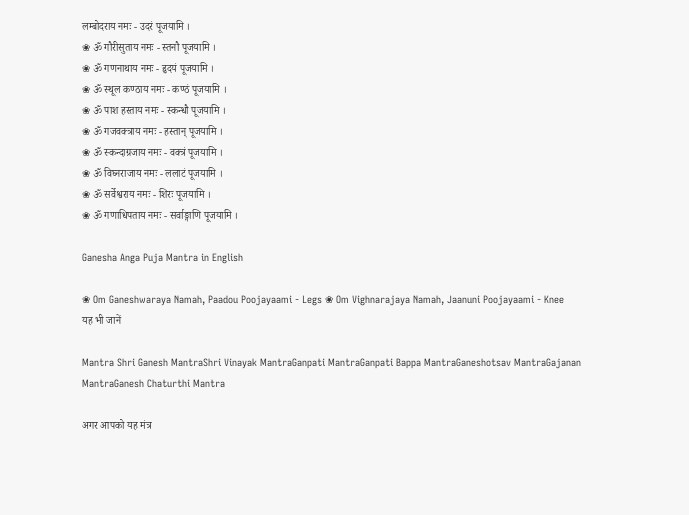लम्बोदराय नमः - उदरं पूजयामि ।
❀ ॐ गौरीसुताय नमः - स्तनौ पूजयामि ।
❀ ॐ गणनाथाय नमः - हृदयं पूजयामि ।
❀ ॐ स्थूल कण्ठाय नमः - कण्ठं पूजयामि ।
❀ ॐ पाश हस्ताय नमः - स्कन्धौ पूजयामि ।
❀ ॐ गजवक्त्राय नमः - हस्तान् पूजयामि ।
❀ ॐ स्कन्दाग्रजाय नमः - वक्त्रं पूजयामि ।
❀ ॐ विघ्नराजाय नमः - ललाटं पूजयामि ।
❀ ॐ सर्वेश्वराय नमः - शिरः पूजयामि ।
❀ ॐ गणाधिपताय नमः - सर्वाङ्गाणि पूजयामि ।

Ganesha Anga Puja Mantra in English

❀ Om Ganeshwaraya Namah, Paadou Poojayaami - Legs ❀ Om Vighnarajaya Namah, Jaanuni Poojayaami - Knee
यह भी जानें

Mantra Shri Ganesh MantraShri Vinayak MantraGanpati MantraGanpati Bappa MantraGaneshotsav MantraGajanan MantraGanesh Chaturthi Mantra

अगर आपको यह मंत्र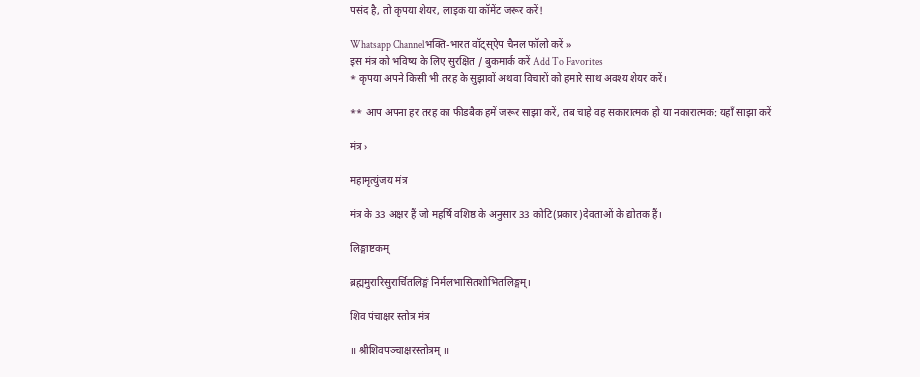पसंद है, तो कृपया शेयर, लाइक या कॉमेंट जरूर करें!

Whatsapp Channelभक्ति-भारत वॉट्स्ऐप चैनल फॉलो करें »
इस मंत्र को भविष्य के लिए सुरक्षित / बुकमार्क करें Add To Favorites
* कृपया अपने किसी भी तरह के सुझावों अथवा विचारों को हमारे साथ अवश्य शेयर करें।

** आप अपना हर तरह का फीडबैक हमें जरूर साझा करें, तब चाहे वह सकारात्मक हो या नकारात्मक: यहाँ साझा करें

मंत्र ›

महामृत्युंजय मंत्र

मंत्र के 33 अक्षर हैं जो महर्षि वशिष्ठ के अनुसार 33 कोटि(प्रकार)देवताओं के द्योतक हैं।

लिङ्गाष्टकम्

ब्रह्ममुरारिसुरार्चितलिङ्गं निर्मलभासितशोभितलिङ्गम्।

शिव पंचाक्षर स्तोत्र मंत्र

॥ श्रीशिवपञ्चाक्षरस्तोत्रम् ॥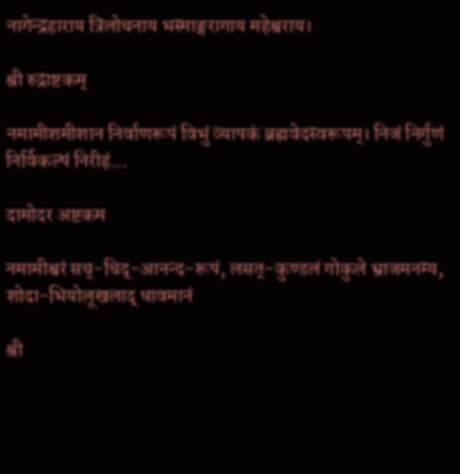नागेन्द्रहाराय त्रिलोचनाय भस्माङ्गरागाय महेश्वराय।

श्री रुद्राष्टकम्

नमामीशमीशान निर्वाणरूपं विभुं व्यापकं ब्रह्मवेदस्वरूपम्। निजं निर्गुणं निर्विकल्पं निरीहं...

दामोदर अष्टकम

नमामीश्वरं सच्-चिद्-आनन्द-रूपं, लसत्-कुण्डलं गोकुले भ्राजमनम्य, शोदा-भियोलूखलाद् धावमानं

श्री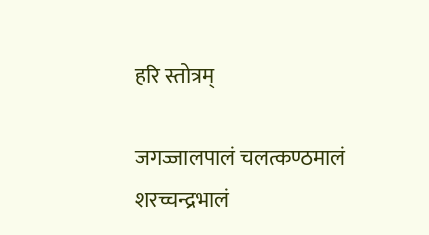हरि स्तोत्रम्

जगज्जालपालं चलत्कण्ठमालं शरच्चन्द्रभालं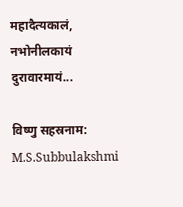महादैत्यकालं, नभोनीलकायं दुरावारमायं...

विष्णु सहस्रनाम: M.S.Subbulakshmi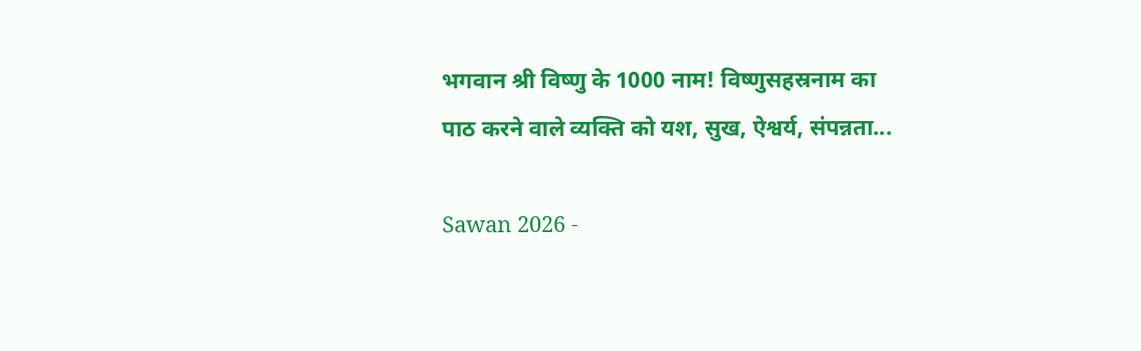भगवान श्री विष्णु के 1000 नाम! विष्णुसहस्रनाम का पाठ करने वाले व्यक्ति को यश, सुख, ऐश्वर्य, संपन्नता...

Sawan 2026 -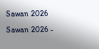Sawan 2026
Sawan 2026 -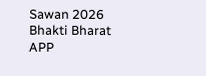Sawan 2026
Bhakti Bharat APP